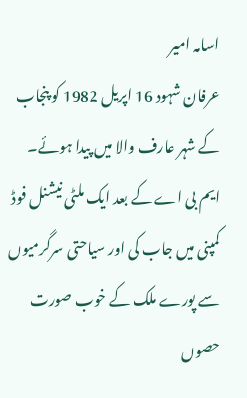اسامہ امیر
عرفان شہود 16 اپریل 1982 کو پنجاب کے شہر عارف والا میں پیدا ہوئے۔ ایم بی اے کے بعد ایک ملٹی نیشنل فوڈ کمپنی میں جاب کی اور سیاحتی سرگرمیوں سے پورے ملک کے خوب صورت حصوں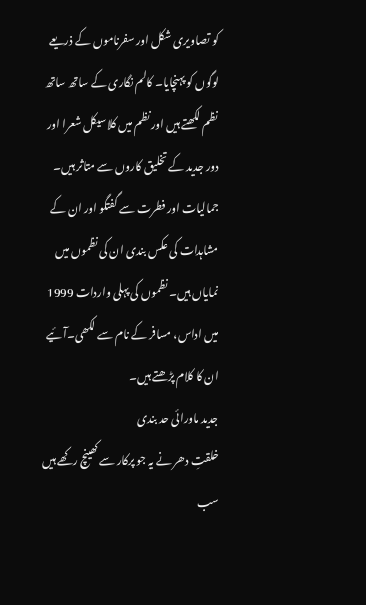کو تصاویری شکل اور سفرناموں کے ذریعے لوگوں کو پہنچایا۔ کالم نگاری کے ساتھ ساتھ نظم لکھتے ہیں اور نظم میں کلاسیکل شعرا اور دور جدید کے تخلیق کاروں سے متاثر ہیں۔ جمالیات اور فطرت سے گفتگو اور ان کے مشاہدات کی عکس بندی ان کی نظموں میں نمایاں ہیں۔ نظموں کی پہلی واردات 1999 میں اداس، مسافر کے نام سے لکھی۔آئیے ان کا کلام پڑھتے ہیں۔
جدید ماورائی حد بندی
خلقتِ دھر نے یہ جو پرکار سے کھینچ رکھے ہیں سب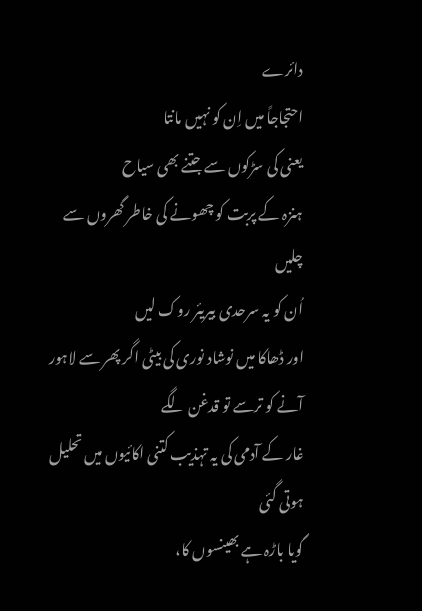دائرے
احتجاجاً میں اِن کو نہیں مانتا
یعنی کی سڑکوں سے جتنے بھی سیاح
ہنزہ کے پربت کو چھونے کی خاطر گھروں سے چلیں
اُن کو یہ سرحدی بیریئر روک لیں
اور ڈھاکا میں نوشاد نوری کی بیٹی اگر پھر سے لاہور آنے کو ترسے تو قدغن لگے
غار کے آدمی کی یہ تہذیب کتنی اکائیوں میں تحلیل ہوتی گئی
گویا باڑہ ہے بھینسوں کا،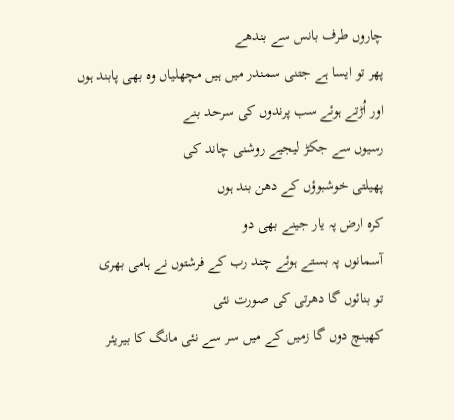چاروں طرف بانس سے بندھے
پھر تو ایسا ہے جتنی سمندر میں ہیں مچھلیاں وہ بھی پابند ہوں
اور اُڑتے ہوئے سب پرندوں کی سرحد بنے
رسیوں سے جکڑ لیجیے روشنی چاند کی
پھیلتی خوشبوؤں کے دھن بند ہوں
کرہ ارض پہ یار جینے بھی دو
آسمانوں پہ بستے ہوئے چند رب کے فرشتوں نے ہامی بھری
تو بنائوں گا دھرتی کی صورت نئی
کھینچ دوں گا زمیں کے میں سر سے نئی مانگ کا بیریئر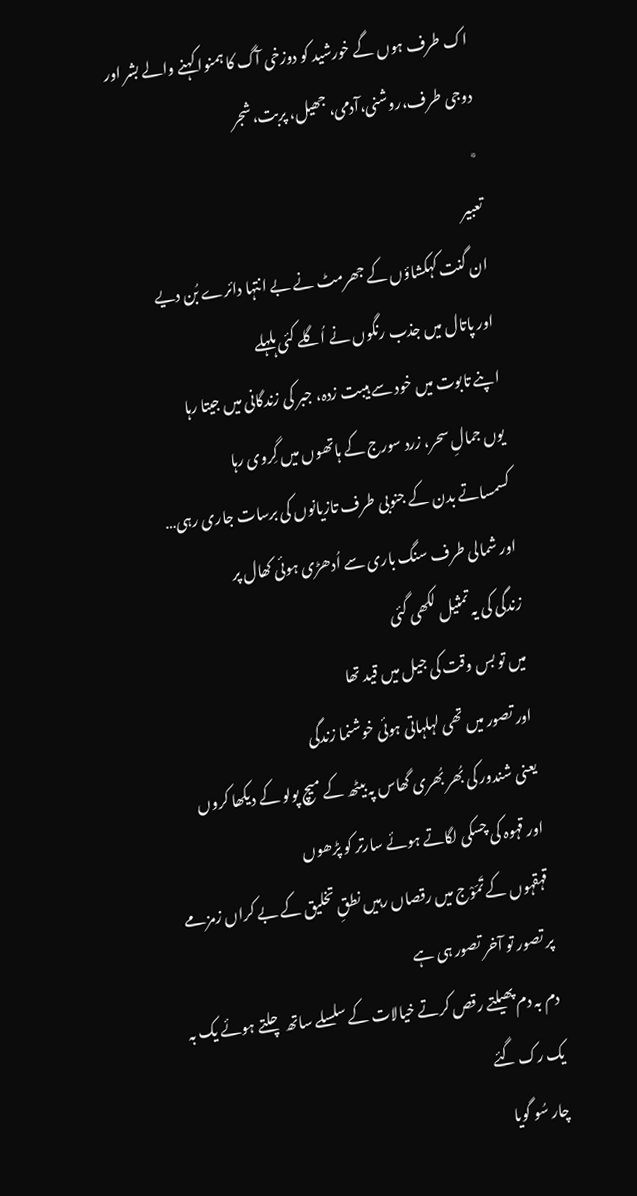اک طرف ہوں گے خورشید کو دوزخی آگ کا ہمنوا کہنے والے بشر اور دوجی طرف،روشنی،آدمی، جھیل، پربت،شجر
٭
تعبیر
ان گنت کہکشاؤں کے جھرمٹ نے بے انتہا دائرے بُن دیے
اور پاتال میں جذب رنگوں نے اُگلے کئی ہلہلے
اپنے تابوت میں خود سے ہیبت زدہ، جبر کی زندگانی میں جیتا رہا
یوں جمالِ سحر، زرد سورج کے ہاتھوں میں گِروی رہا
کسمساتے بدن کے جنوبی طرف تازیانوں کی برسات جاری رہی…
اور شمالی طرف سنگ باری سے اُدھڑی ہوئی کھال پر
زندگی کی یہ تمثیل لکھی گئی
میں تو بس وقت کی جیل میں قید تھا
اور تصور میں تھی لہلہاتی ہوئی خوشنما زندگی
یعنی شندور کی بُھر بُھری گھاس پہ بیٹھ کے میچ پولو کے دیکھا کروں
اور قہوہ کی چسکی لگاتے ہوئے سارتر کو پڑھوں
قہقہوں کے تَمّوْج میں رقصاں رہیں نطقِ تخلیق کے بے کراں زمزمے
پر تصور تو آخر تصور ہی ہے
دم بہ دم پھیلتے رقص کرتے خیالات کے سلسلے ساتھ چلتے ہوئے یک بہ یک رک گئے
چار سُو گویا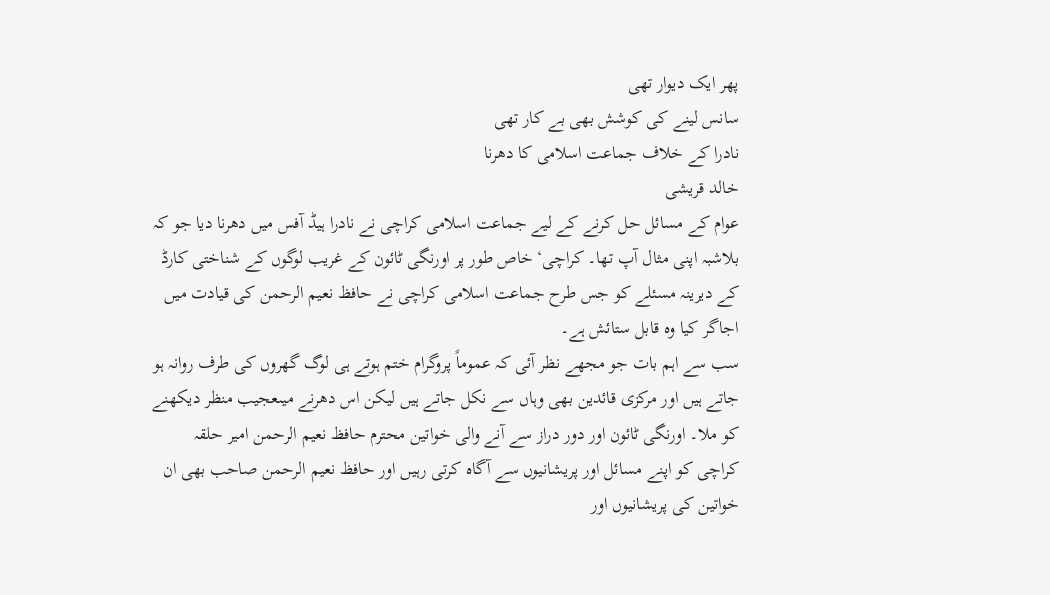پھر ایک دیوار تھی
سانس لینے کی کوشش بھی بے کار تھی
نادرا کے خلاف جماعت اسلامی کا دھرنا
خالد قریشی
عوام کے مسائل حل کرنے کے لیے جماعت اسلامی کراچی نے نادرا ہیڈ آفس میں دھرنا دیا جو کہ بلاشبہ اپنی مثال آپ تھا۔ کراچی‘ خاص طور پر اورنگی ٹائون کے غریب لوگوں کے شناختی کارڈ کے دیرینہ مسئلے کو جس طرح جماعت اسلامی کراچی نے حافظ نعیم الرحمن کی قیادت میں اجاگر کیا وہ قابل ستائش ہے۔
سب سے اہم بات جو مجھے نظر آئی کہ عموماً پروگرام ختم ہوتے ہی لوگ گھروں کی طرف روانہ ہو جاتے ہیں اور مرکزی قائدین بھی وہاں سے نکل جاتے ہیں لیکن اس دھرنے میںعجیب منظر دیکھنے کو ملا۔ اورنگی ٹائون اور دور دراز سے آنے والی خواتین محترم حافظ نعیم الرحمن امیر حلقہ کراچی کو اپنے مسائل اور پریشانیوں سے آگاہ کرتی رہیں اور حافظ نعیم الرحمن صاحب بھی ان خواتین کی پریشانیوں اور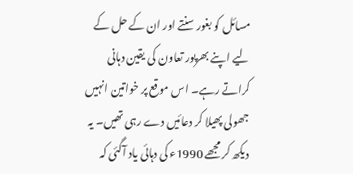مسائل کو بغور سنتے اور ان کے حل کے لیے اپنے بھرپور تعاون کی یقین دہانی کراتے رہے۔ اس موقع پر خواتین انہیں جھولی پھیلا کر دعائیں دے رہی تھیں۔ یہ دیکھ کر مجھے 1990ء کی دہائی یاد آگئی کہ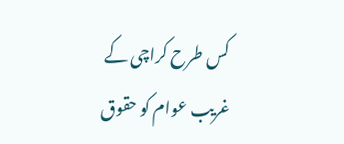کس طرح کراچی کے غریب عوام کو حقوق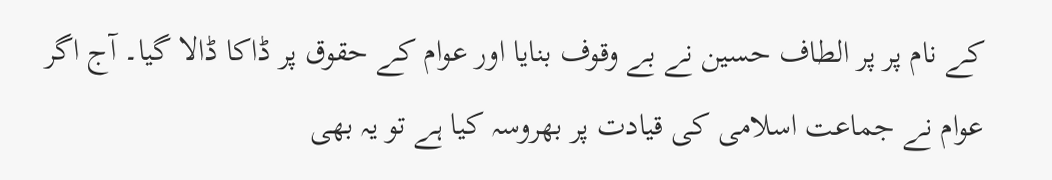کے نام پر پر الطاف حسین نے بے وقوف بنایا اور عوام کے حقوق پر ڈاکا ڈالا گیا۔ آج اگر عوام نے جماعت اسلامی کی قیادت پر بھروسہ کیا ہے تو یہ بھی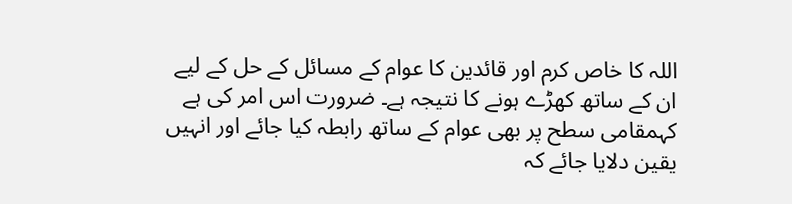اللہ کا خاص کرم اور قائدین کا عوام کے مسائل کے حل کے لیے ان کے ساتھ کھڑے ہونے کا نتیجہ ہے۔ ضرورت اس امر کی ہے کہمقامی سطح پر بھی عوام کے ساتھ رابطہ کیا جائے اور انہیں یقین دلایا جائے کہ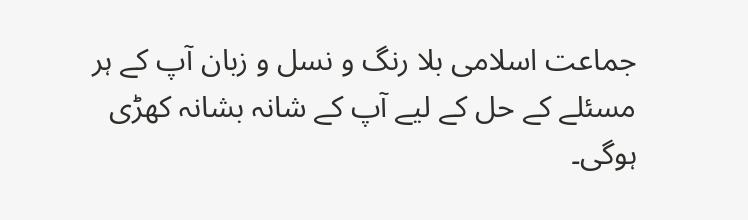جماعت اسلامی بلا رنگ و نسل و زبان آپ کے ہر مسئلے کے حل کے لیے آپ کے شانہ بشانہ کھڑی ہوگی۔